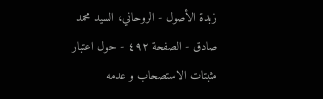زبدة الأصول - الروحاني، السيد محمد صادق - الصفحة ٤٩٢ - حول اعتبار مثبتات الاستصحاب و عدمه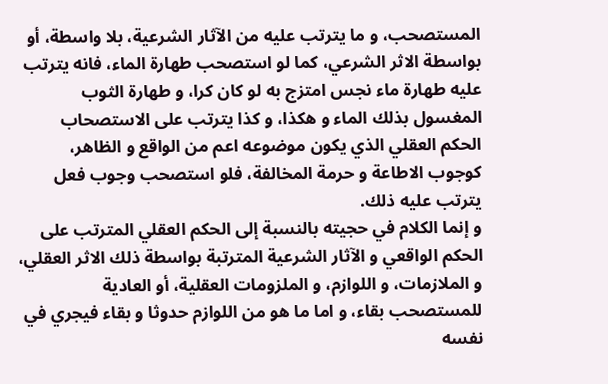المستصحب، و ما يترتب عليه من الآثار الشرعية، بلا واسطة، أو بواسطة الاثر الشرعي، كما لو استصحب طهارة الماء، فانه يترتب عليه طهارة ماء نجس امتزج به لو كان كرا، و طهارة الثوب المغسول بذلك الماء و هكذا، و كذا يترتب على الاستصحاب الحكم العقلي الذي يكون موضوعه اعم من الواقع و الظاهر، كوجوب الاطاعة و حرمة المخالفة، فلو استصحب وجوب فعل يترتب عليه ذلك.
و إنما الكلام في حجيته بالنسبة إلى الحكم العقلي المترتب على الحكم الواقعي و الآثار الشرعية المترتبة بواسطة ذلك الاثر العقلي، و الملازمات، و اللوازم، و الملزومات العقلية، أو العادية للمستصحب بقاء، و اما ما هو من اللوازم حدوثا و بقاء فيجري في نفسه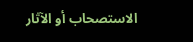الاستصحاب أو الآثار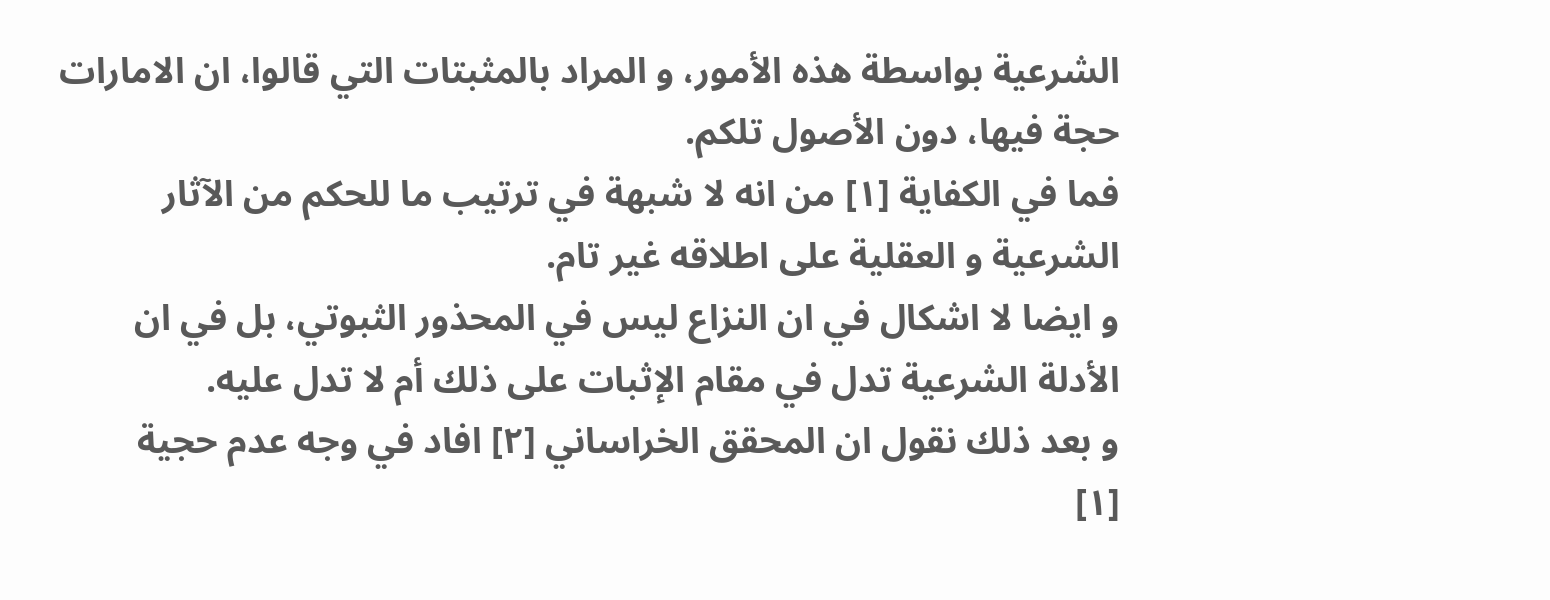الشرعية بواسطة هذه الأمور، و المراد بالمثبتات التي قالوا، ان الامارات حجة فيها، دون الأصول تلكم.
فما في الكفاية [١] من انه لا شبهة في ترتيب ما للحكم من الآثار الشرعية و العقلية على اطلاقه غير تام.
و ايضا لا اشكال في ان النزاع ليس في المحذور الثبوتي، بل في ان الأدلة الشرعية تدل في مقام الإثبات على ذلك أم لا تدل عليه.
و بعد ذلك نقول ان المحقق الخراساني [٢] افاد في وجه عدم حجية
[١]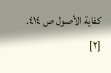كفاية الأصول ص ٤١٤.
[٢]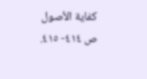كفاية الأصول ص ٤١٤- ٤١٥.